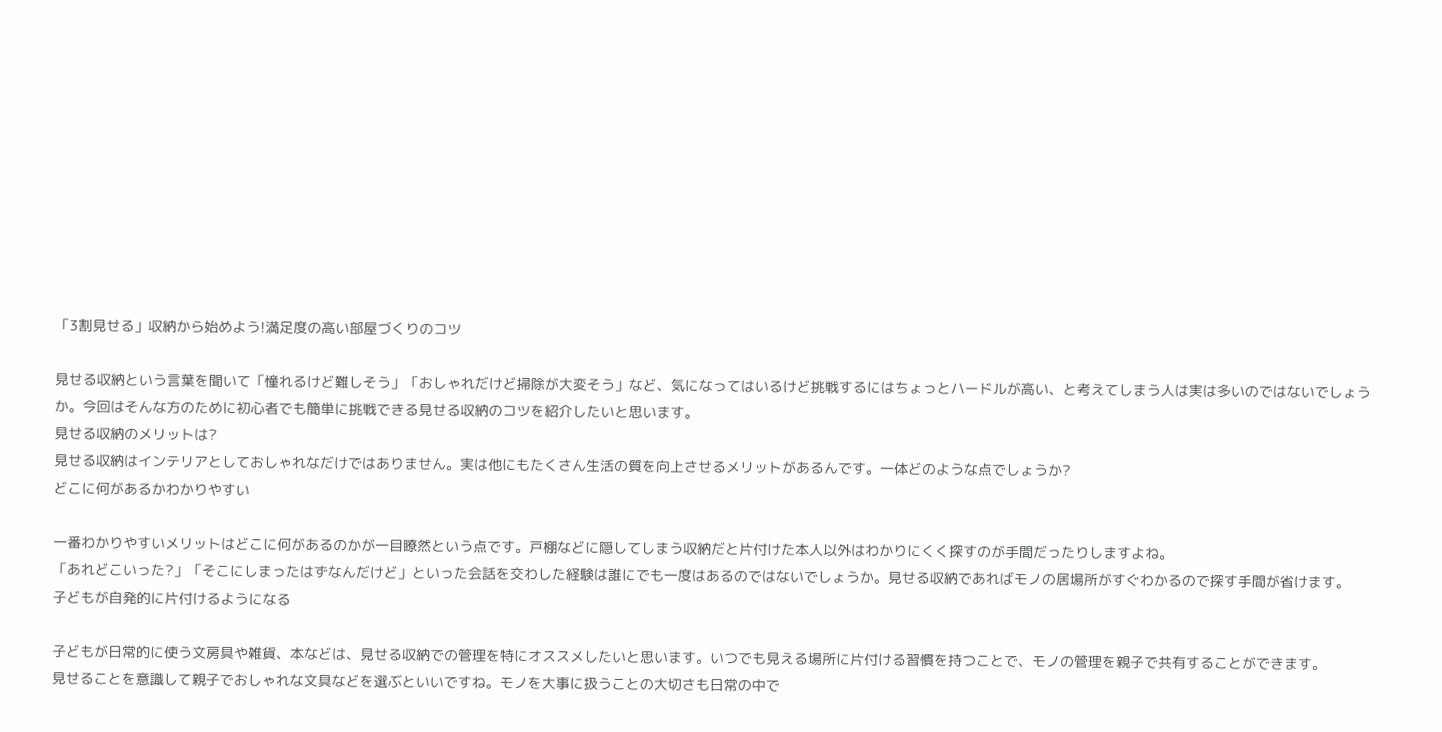「3割見せる」収納から始めよう!満足度の高い部屋づくりのコツ

見せる収納という言葉を聞いて「憧れるけど難しそう」「おしゃれだけど掃除が大変そう」など、気になってはいるけど挑戦するにはちょっとハードルが高い、と考えてしまう人は実は多いのではないでしょうか。今回はそんな方のために初心者でも簡単に挑戦できる見せる収納のコツを紹介したいと思います。
見せる収納のメリットは?
見せる収納はインテリアとしておしゃれなだけではありません。実は他にもたくさん生活の質を向上させるメリットがあるんです。一体どのような点でしょうか?
どこに何があるかわかりやすい

一番わかりやすいメリットはどこに何があるのかが一目瞭然という点です。戸棚などに隠してしまう収納だと片付けた本人以外はわかりにくく探すのが手間だったりしますよね。
「あれどこいった?」「そこにしまったはずなんだけど」といった会話を交わした経験は誰にでも一度はあるのではないでしょうか。見せる収納であればモノの居場所がすぐわかるので探す手間が省けます。
子どもが自発的に片付けるようになる

子どもが日常的に使う文房具や雑貨、本などは、見せる収納での管理を特にオススメしたいと思います。いつでも見える場所に片付ける習慣を持つことで、モノの管理を親子で共有することができます。
見せることを意識して親子でおしゃれな文具などを選ぶといいですね。モノを大事に扱うことの大切さも日常の中で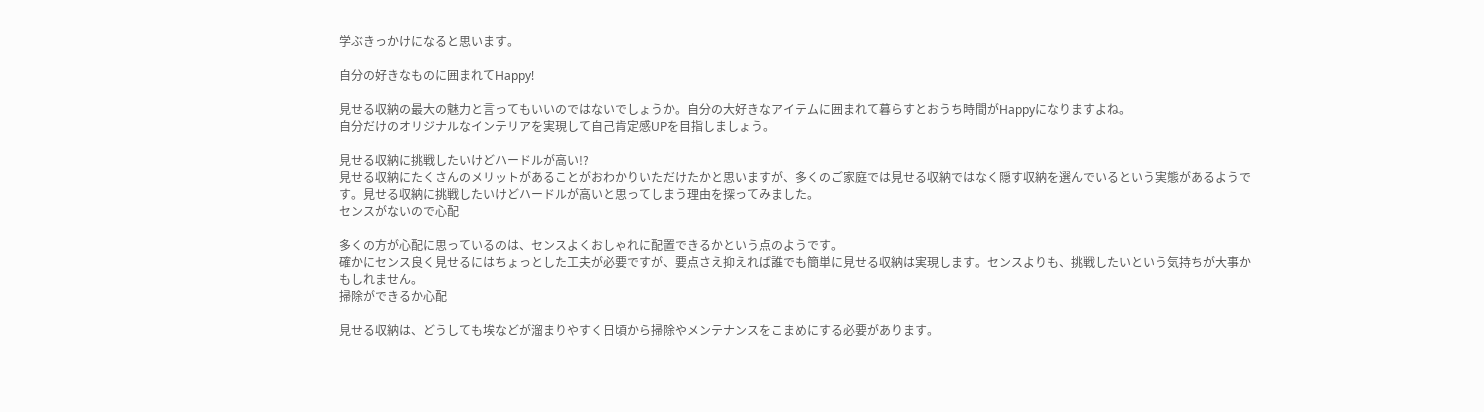学ぶきっかけになると思います。

自分の好きなものに囲まれてHappy!

見せる収納の最大の魅力と言ってもいいのではないでしょうか。自分の大好きなアイテムに囲まれて暮らすとおうち時間がHappyになりますよね。
自分だけのオリジナルなインテリアを実現して自己肯定感UPを目指しましょう。

見せる収納に挑戦したいけどハードルが高い!?
見せる収納にたくさんのメリットがあることがおわかりいただけたかと思いますが、多くのご家庭では見せる収納ではなく隠す収納を選んでいるという実態があるようです。見せる収納に挑戦したいけどハードルが高いと思ってしまう理由を探ってみました。
センスがないので心配

多くの方が心配に思っているのは、センスよくおしゃれに配置できるかという点のようです。
確かにセンス良く見せるにはちょっとした工夫が必要ですが、要点さえ抑えれば誰でも簡単に見せる収納は実現します。センスよりも、挑戦したいという気持ちが大事かもしれません。
掃除ができるか心配

見せる収納は、どうしても埃などが溜まりやすく日頃から掃除やメンテナンスをこまめにする必要があります。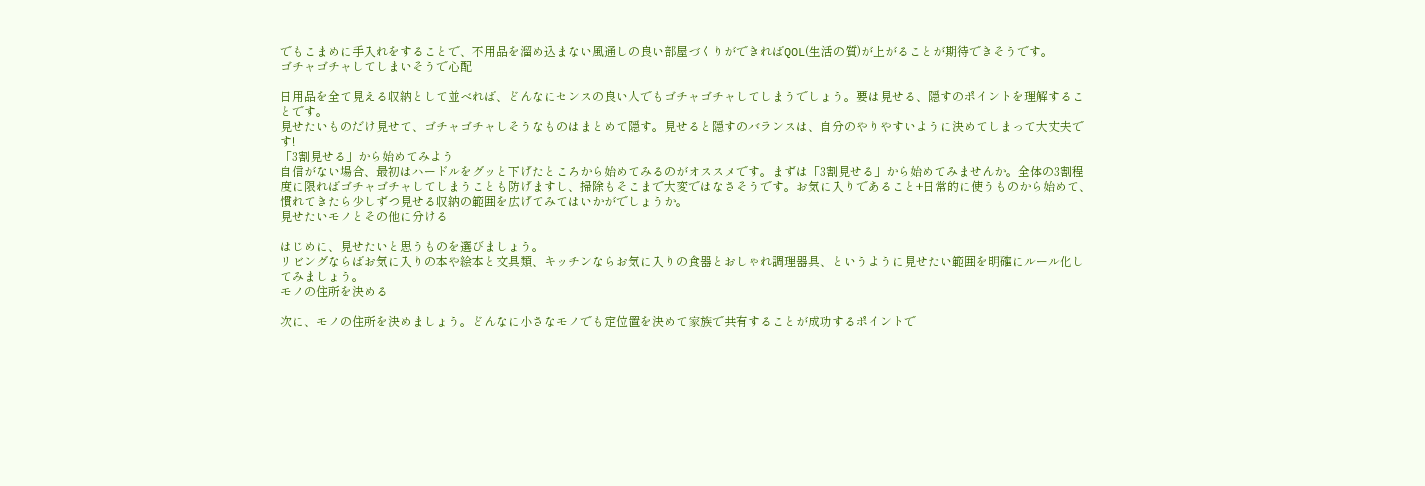でもこまめに手入れをすることで、不用品を溜め込まない風通しの良い部屋づくりができればQOL(生活の質)が上がることが期待できそうです。
ゴチャゴチャしてしまいそうで心配

日用品を全て見える収納として並べれば、どんなにセンスの良い人でもゴチャゴチャしてしまうでしょう。要は見せる、隠すのポイントを理解することです。
見せたいものだけ見せて、ゴチャゴチャしそうなものはまとめて隠す。見せると隠すのバランスは、自分のやりやすいように決めてしまって大丈夫です!
「3割見せる」から始めてみよう
自信がない場合、最初はハードルをグッと下げたところから始めてみるのがオススメです。まずは「3割見せる」から始めてみませんか。全体の3割程度に限ればゴチャゴチャしてしまうことも防げますし、掃除もそこまで大変ではなさそうです。お気に入りであること+日常的に使うものから始めて、慣れてきたら少しずつ見せる収納の範囲を広げてみてはいかがでしょうか。
見せたいモノとその他に分ける

はじめに、見せたいと思うものを選びましょう。
リビングならばお気に入りの本や絵本と文具類、キッチンならお気に入りの食器とおしゃれ調理器具、というように見せたい範囲を明確にルール化してみましょう。
モノの住所を決める

次に、モノの住所を決めましょう。どんなに小さなモノでも定位置を決めて家族で共有することが成功するポイントで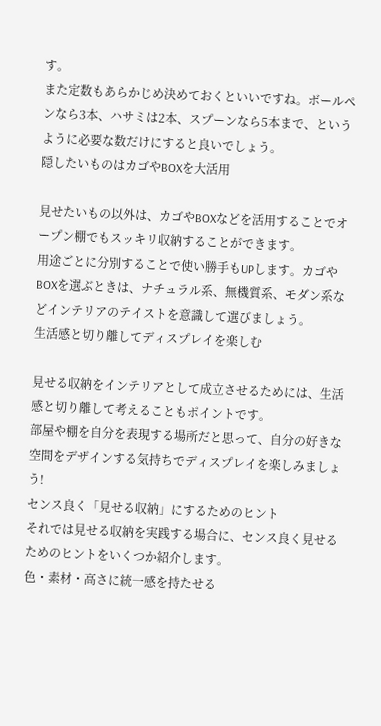す。
また定数もあらかじめ決めておくといいですね。ボールペンなら3本、ハサミは2本、スプーンなら5本まで、というように必要な数だけにすると良いでしょう。
隠したいものはカゴやBOXを大活用

見せたいもの以外は、カゴやBOXなどを活用することでオープン棚でもスッキリ収納することができます。
用途ごとに分別することで使い勝手もUPします。カゴやBOXを選ぶときは、ナチュラル系、無機質系、モダン系などインテリアのテイストを意識して選びましょう。
生活感と切り離してディスプレイを楽しむ

見せる収納をインテリアとして成立させるためには、生活感と切り離して考えることもポイントです。
部屋や棚を自分を表現する場所だと思って、自分の好きな空間をデザインする気持ちでディスプレイを楽しみましょう!
センス良く「見せる収納」にするためのヒント
それでは見せる収納を実践する場合に、センス良く見せるためのヒントをいくつか紹介します。
色・素材・高さに統一感を持たせる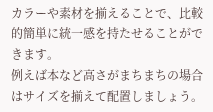カラーや素材を揃えることで、比較的簡単に統一感を持たせることができます。
例えば本など高さがまちまちの場合はサイズを揃えて配置しましょう。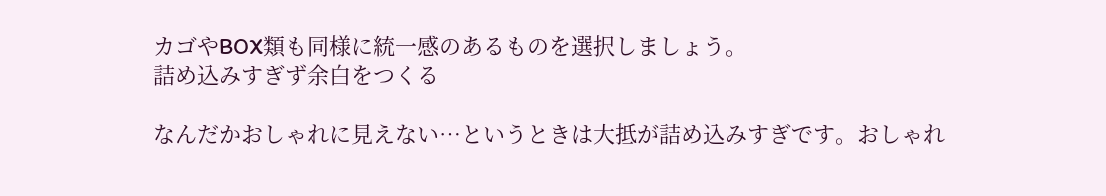カゴやBOX類も同様に統一感のあるものを選択しましょう。
詰め込みすぎず余白をつくる

なんだかおしゃれに見えない…というときは大抵が詰め込みすぎです。おしゃれ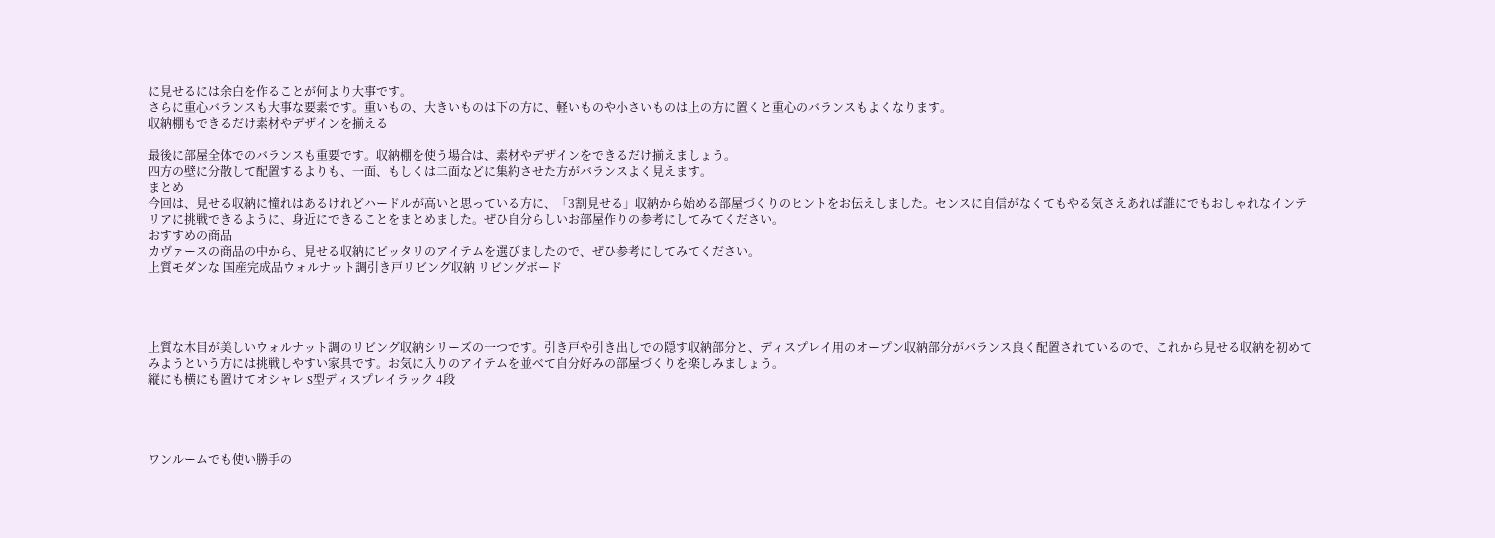に見せるには余白を作ることが何より大事です。
さらに重心バランスも大事な要素です。重いもの、大きいものは下の方に、軽いものや小さいものは上の方に置くと重心のバランスもよくなります。
収納棚もできるだけ素材やデザインを揃える

最後に部屋全体でのバランスも重要です。収納棚を使う場合は、素材やデザインをできるだけ揃えましょう。
四方の壁に分散して配置するよりも、一面、もしくは二面などに集約させた方がバランスよく見えます。
まとめ
今回は、見せる収納に憧れはあるけれどハードルが高いと思っている方に、「3割見せる」収納から始める部屋づくりのヒントをお伝えしました。センスに自信がなくてもやる気さえあれば誰にでもおしゃれなインテリアに挑戦できるように、身近にできることをまとめました。ぜひ自分らしいお部屋作りの参考にしてみてください。
おすすめの商品
カヴァースの商品の中から、見せる収納にピッタリのアイテムを選びましたので、ぜひ参考にしてみてください。
上質モダンな 国産完成品ウォルナット調引き戸リビング収納 リビングボード




上質な木目が美しいウォルナット調のリビング収納シリーズの一つです。引き戸や引き出しでの隠す収納部分と、ディスプレイ用のオープン収納部分がバランス良く配置されているので、これから見せる収納を初めてみようという方には挑戦しやすい家具です。お気に入りのアイテムを並べて自分好みの部屋づくりを楽しみましょう。
縦にも横にも置けてオシャレ S型ディスプレイラック 4段




ワンルームでも使い勝手の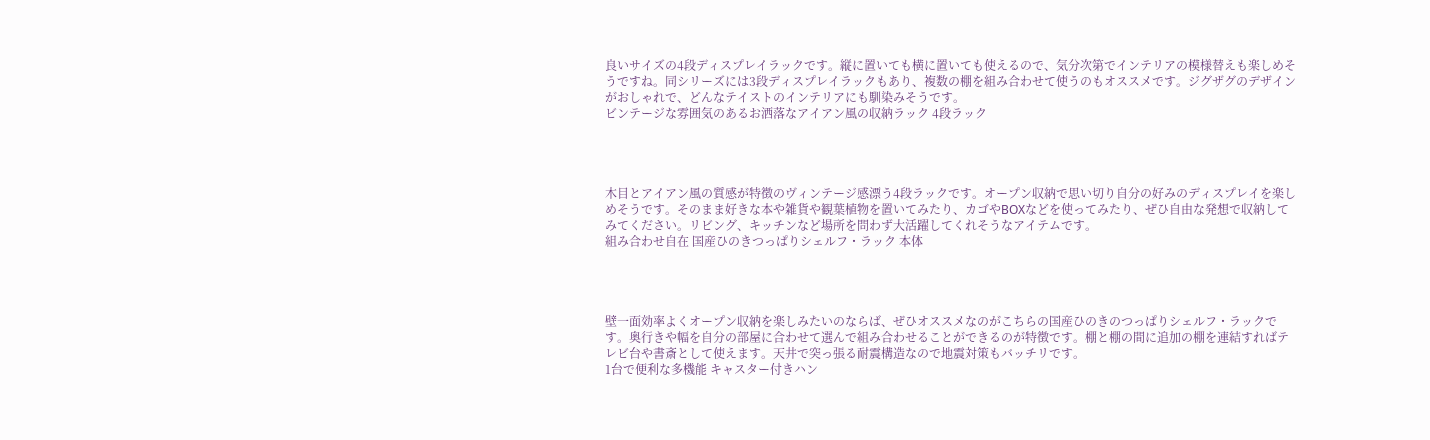良いサイズの4段ディスプレイラックです。縦に置いても横に置いても使えるので、気分次第でインテリアの模様替えも楽しめそうですね。同シリーズには3段ディスプレイラックもあり、複数の棚を組み合わせて使うのもオススメです。ジグザグのデザインがおしゃれで、どんなテイストのインテリアにも馴染みそうです。
ビンテージな雰囲気のあるお洒落なアイアン風の収納ラック 4段ラック




木目とアイアン風の質感が特徴のヴィンテージ感漂う4段ラックです。オープン収納で思い切り自分の好みのディスプレイを楽しめそうです。そのまま好きな本や雑貨や観葉植物を置いてみたり、カゴやBOXなどを使ってみたり、ぜひ自由な発想で収納してみてください。リビング、キッチンなど場所を問わず大活躍してくれそうなアイテムです。
組み合わせ自在 国産ひのきつっぱりシェルフ・ラック 本体




壁一面効率よくオープン収納を楽しみたいのならば、ぜひオススメなのがこちらの国産ひのきのつっぱりシェルフ・ラックです。奥行きや幅を自分の部屋に合わせて選んで組み合わせることができるのが特徴です。棚と棚の間に追加の棚を連結すればテレビ台や書斎として使えます。天井で突っ張る耐震構造なので地震対策もバッチリです。
1台で便利な多機能 キャスター付きハン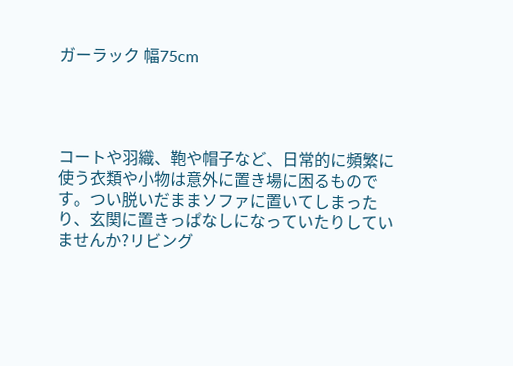ガーラック 幅75cm




コートや羽織、鞄や帽子など、日常的に頻繁に使う衣類や小物は意外に置き場に困るものです。つい脱いだままソファに置いてしまったり、玄関に置きっぱなしになっていたりしていませんか?リビング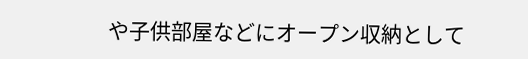や子供部屋などにオープン収納として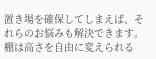置き場を確保してしまえば、それらのお悩みも解決できます。棚は高さを自由に変えられる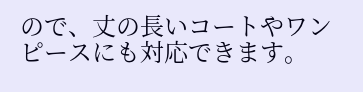ので、丈の長いコートやワンピースにも対応できます。